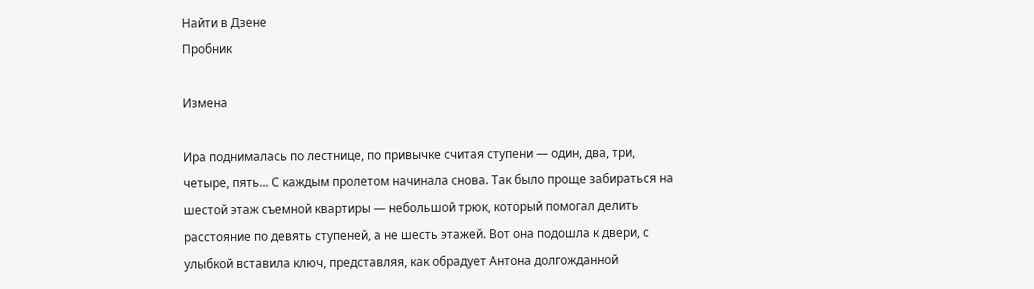Найти в Дзене
Пробник

Измена

Ира поднималась по лестнице, по привычке считая ступени — один, два, три, четыре, пять... С каждым пролетом начинала снова. Так было проще забираться на шестой этаж съемной квартиры — небольшой трюк, который помогал делить расстояние по девять ступеней, а не шесть этажей. Вот она подошла к двери, с улыбкой вставила ключ, представляя, как обрадует Антона долгожданной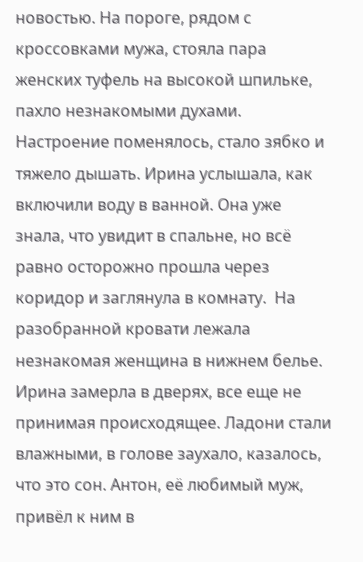новостью. На пороге, рядом с кроссовками мужа, стояла пара женских туфель на высокой шпильке, пахло незнакомыми духами. Настроение поменялось, стало зябко и тяжело дышать. Ирина услышала, как включили воду в ванной. Она уже знала, что увидит в спальне, но всё равно осторожно прошла через коридор и заглянула в комнату.  На разобранной кровати лежала незнакомая женщина в нижнем белье. Ирина замерла в дверях, все еще не принимая происходящее. Ладони стали влажными, в голове заухало, казалось, что это сон. Антон, её любимый муж, привёл к ним в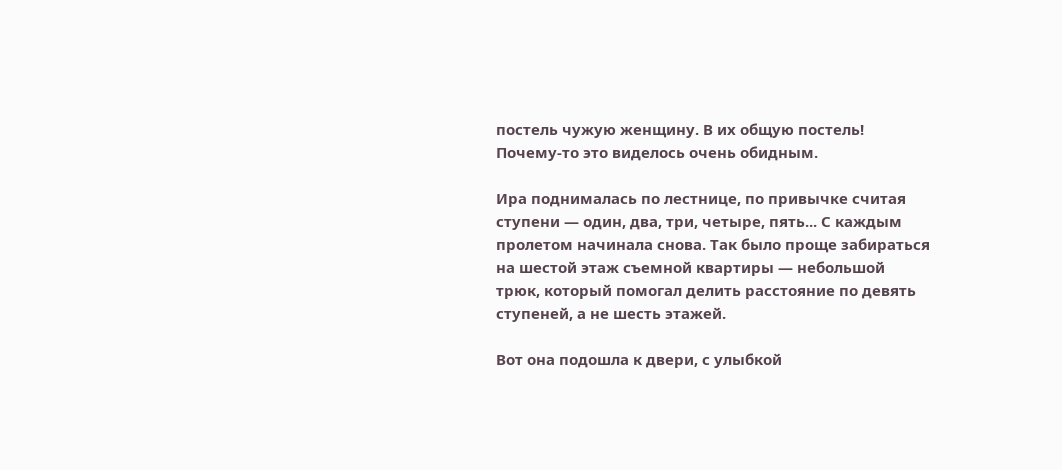постель чужую женщину. В их общую постель! Почему-то это виделось очень обидным.

Ира поднималась по лестнице, по привычке считая ступени — один, два, три, четыре, пять... С каждым пролетом начинала снова. Так было проще забираться на шестой этаж съемной квартиры — небольшой трюк, который помогал делить расстояние по девять ступеней, а не шесть этажей.

Вот она подошла к двери, с улыбкой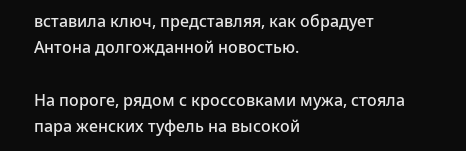вставила ключ, представляя, как обрадует Антона долгожданной новостью.

На пороге, рядом с кроссовками мужа, стояла пара женских туфель на высокой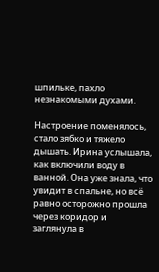шпильке, пахло незнакомыми духами.

Настроение поменялось, стало зябко и тяжело дышать. Ирина услышала, как включили воду в ванной. Она уже знала, что увидит в спальне, но всё равно осторожно прошла через коридор и заглянула в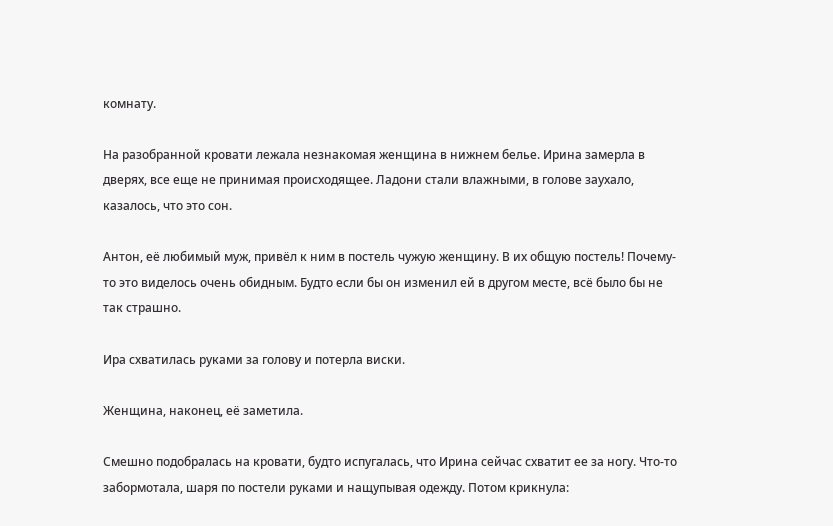комнату.

На разобранной кровати лежала незнакомая женщина в нижнем белье. Ирина замерла в дверях, все еще не принимая происходящее. Ладони стали влажными, в голове заухало, казалось, что это сон.

Антон, её любимый муж, привёл к ним в постель чужую женщину. В их общую постель! Почему-то это виделось очень обидным. Будто если бы он изменил ей в другом месте, всё было бы не так страшно.

Ира схватилась руками за голову и потерла виски.

Женщина, наконец, её заметила.

Смешно подобралась на кровати, будто испугалась, что Ирина сейчас схватит ее за ногу. Что-то забормотала, шаря по постели руками и нащупывая одежду. Потом крикнула: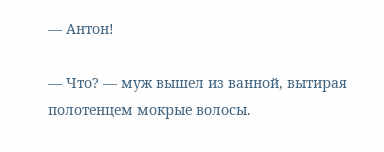— Антон!

— Что? — муж вышел из ванной, вытирая полотенцем мокрые волосы.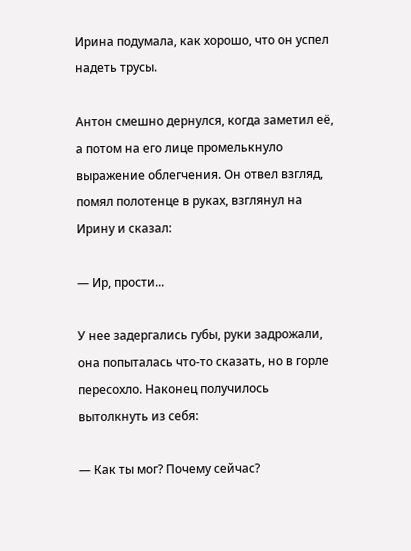Ирина подумала, как хорошо, что он успел надеть трусы.

Антон смешно дернулся, когда заметил её, а потом на его лице промелькнуло выражение облегчения. Он отвел взгляд, помял полотенце в руках, взглянул на Ирину и сказал:

— Ир, прости...

У нее задергались губы, руки задрожали, она попыталась что-то сказать, но в горле пересохло. Наконец получилось вытолкнуть из себя:

— Как ты мог? Почему сейчас?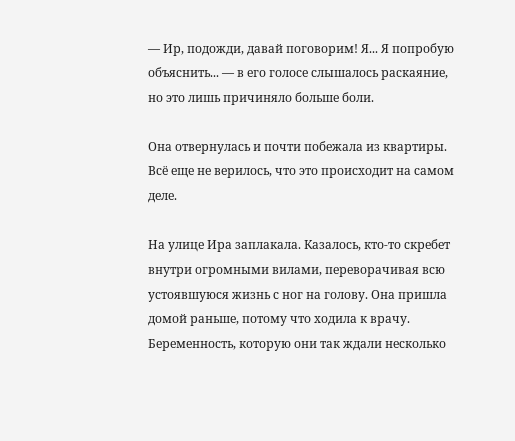— Ир, подожди, давай поговорим! Я... Я попробую объяснить... — в его голосе слышалось раскаяние, но это лишь причиняло больше боли.

Она отвернулась и почти побежала из квартиры. Всё еще не верилось, что это происходит на самом деле.

На улице Ира заплакала. Казалось, кто-то скребет внутри огромными вилами, переворачивая всю устоявшуюся жизнь с ног на голову. Она пришла домой раньше, потому что ходила к врачу. Беременность, которую они так ждали несколько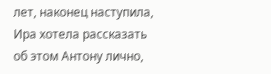лет, наконец наступила, Ира хотела рассказать об этом Антону лично,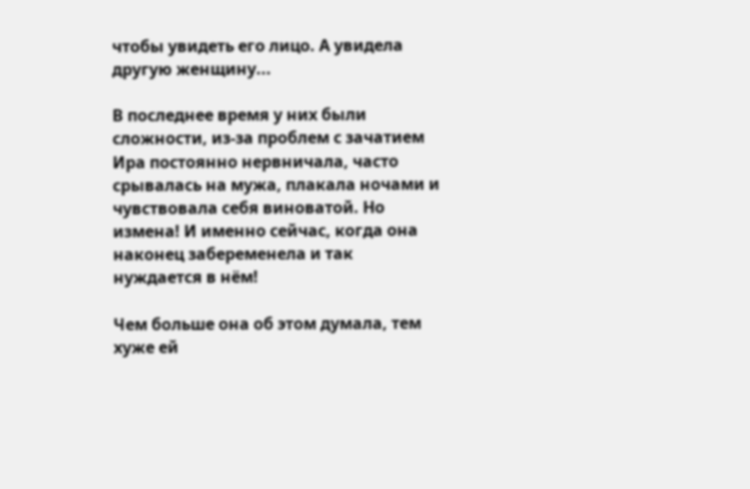чтобы увидеть его лицо. А увидела другую женщину...

В последнее время у них были сложности, из-за проблем с зачатием Ира постоянно нервничала, часто срывалась на мужа, плакала ночами и чувствовала себя виноватой. Но измена! И именно сейчас, когда она наконец забеременела и так нуждается в нём!

Чем больше она об этом думала, тем хуже ей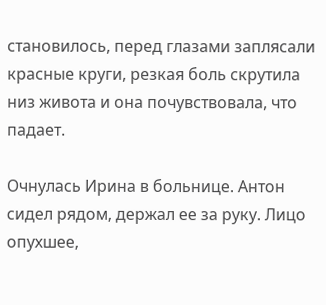становилось, перед глазами заплясали красные круги, резкая боль скрутила низ живота и она почувствовала, что падает.

Очнулась Ирина в больнице. Антон сидел рядом, держал ее за руку. Лицо опухшее,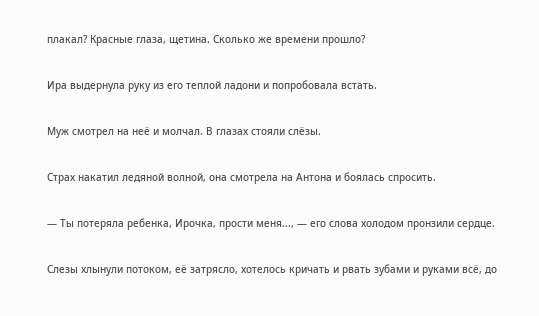плакал? Красные глаза, щетина. Сколько же времени прошло?

Ира выдернула руку из его теплой ладони и попробовала встать.

Муж смотрел на неё и молчал. В глазах стояли слёзы.

Страх накатил ледяной волной, она смотрела на Антона и боялась спросить.

— Ты потеряла ребенка, Ирочка, прости меня..., — его слова холодом пронзили сердце.

Слезы хлынули потоком, её затрясло, хотелось кричать и рвать зубами и руками всё, до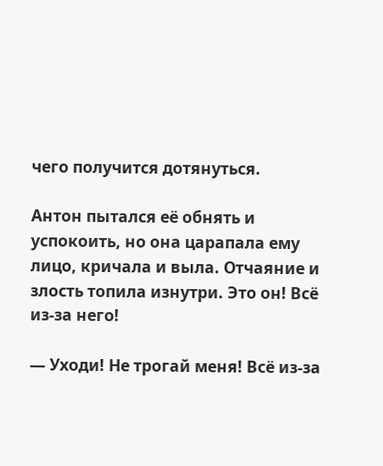чего получится дотянуться.

Антон пытался её обнять и успокоить, но она царапала ему лицо, кричала и выла. Отчаяние и злость топила изнутри. Это он! Всё из-за него!

— Уходи! Не трогай меня! Всё из-за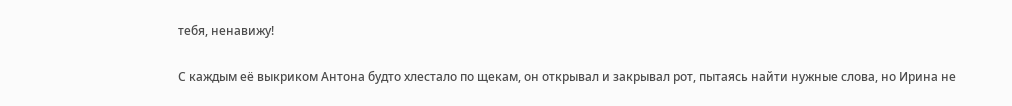тебя, ненавижу!

С каждым её выкриком Антона будто хлестало по щекам, он открывал и закрывал рот, пытаясь найти нужные слова, но Ирина не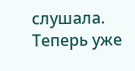слушала. Теперь уже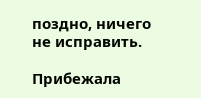поздно, ничего не исправить.

Прибежала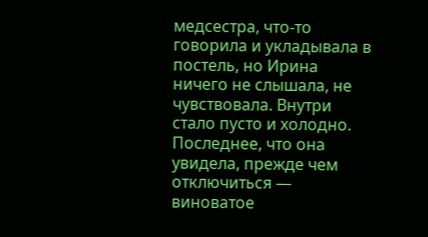медсестра, что-то говорила и укладывала в постель, но Ирина ничего не слышала, не чувствовала. Внутри стало пусто и холодно. Последнее, что она увидела, прежде чем отключиться — виноватое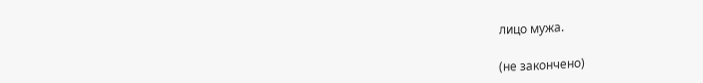лицо мужа.

(не закончено)